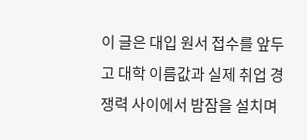이 글은 대입 원서 접수를 앞두고 대학 이름값과 실제 취업 경쟁력 사이에서 밤잠을 설치며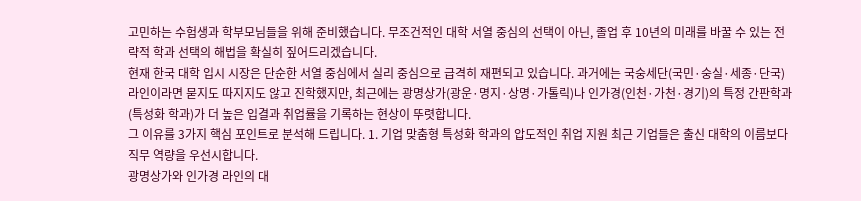고민하는 수험생과 학부모님들을 위해 준비했습니다. 무조건적인 대학 서열 중심의 선택이 아닌, 졸업 후 10년의 미래를 바꿀 수 있는 전략적 학과 선택의 해법을 확실히 짚어드리겠습니다.
현재 한국 대학 입시 시장은 단순한 서열 중심에서 실리 중심으로 급격히 재편되고 있습니다. 과거에는 국숭세단(국민·숭실·세종·단국) 라인이라면 묻지도 따지지도 않고 진학했지만, 최근에는 광명상가(광운·명지·상명·가톨릭)나 인가경(인천·가천·경기)의 특정 간판학과(특성화 학과)가 더 높은 입결과 취업률을 기록하는 현상이 뚜렷합니다.
그 이유를 3가지 핵심 포인트로 분석해 드립니다. 1. 기업 맞춤형 특성화 학과의 압도적인 취업 지원 최근 기업들은 출신 대학의 이름보다 직무 역량을 우선시합니다.
광명상가와 인가경 라인의 대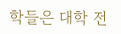학들은 대학 전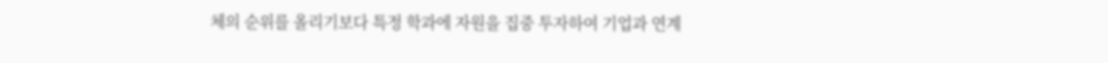체의 순위를 올리기보다 특정 학과에 자원을 집중 투자하여 기업과 연계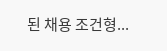된 채용 조건형...